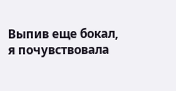Выпив еще бокал, я почувствовала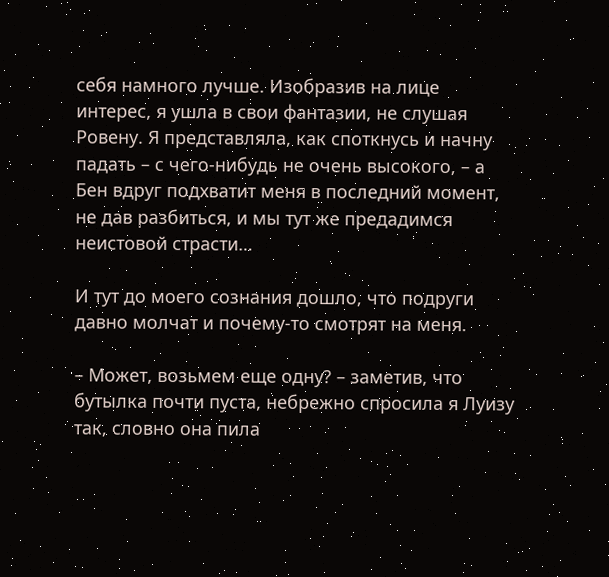себя намного лучше. Изобразив на лице интерес, я ушла в свои фантазии, не слушая Ровену. Я представляла, как споткнусь и начну падать – с чего-нибудь не очень высокого, – а Бен вдруг подхватит меня в последний момент, не дав разбиться, и мы тут же предадимся неистовой страсти…

И тут до моего сознания дошло, что подруги давно молчат и почему-то смотрят на меня.

– Может, возьмем еще одну? – заметив, что бутылка почти пуста, небрежно спросила я Луизу так, словно она пила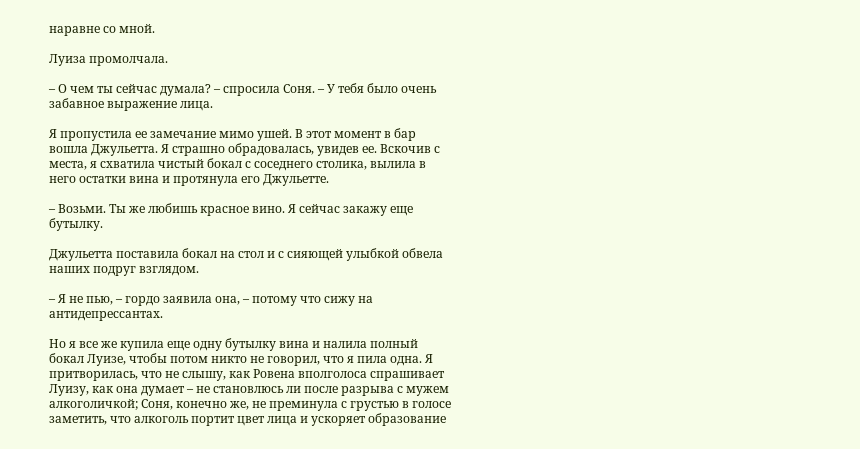наравне со мной.

Луиза промолчала.

– О чем ты сейчас думала? – спросила Соня. – У тебя было очень забавное выражение лица.

Я пропустила ее замечание мимо ушей. В этот момент в бар вошла Джульетта. Я страшно обрадовалась, увидев ее. Вскочив с места, я схватила чистый бокал с соседнего столика, вылила в него остатки вина и протянула его Джульетте.

– Возьми. Ты же любишь красное вино. Я сейчас закажу еще бутылку.

Джульетта поставила бокал на стол и с сияющей улыбкой обвела наших подруг взглядом.

– Я не пью, – гордо заявила она, – потому что сижу на антидепрессантах.

Но я все же купила еще одну бутылку вина и налила полный бокал Луизе, чтобы потом никто не говорил, что я пила одна. Я притворилась, что не слышу, как Ровена вполголоса спрашивает Луизу, как она думает – не становлюсь ли после разрыва с мужем алкоголичкой; Соня, конечно же, не преминула с грустью в голосе заметить, что алкоголь портит цвет лица и ускоряет образование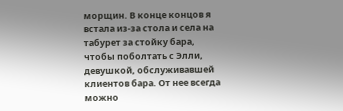морщин. В конце концов я встала из-за стола и села на табурет за стойку бара, чтобы поболтать с Элли, девушкой, обслуживавшей клиентов бара. От нее всегда можно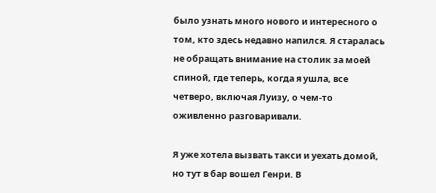было узнать много нового и интересного о том, кто здесь недавно напился. Я старалась не обращать внимание на столик за моей спиной, где теперь, когда я ушла, все четверо, включая Луизу, о чем-то оживленно разговаривали.

Я уже хотела вызвать такси и уехать домой, но тут в бар вошел Генри. В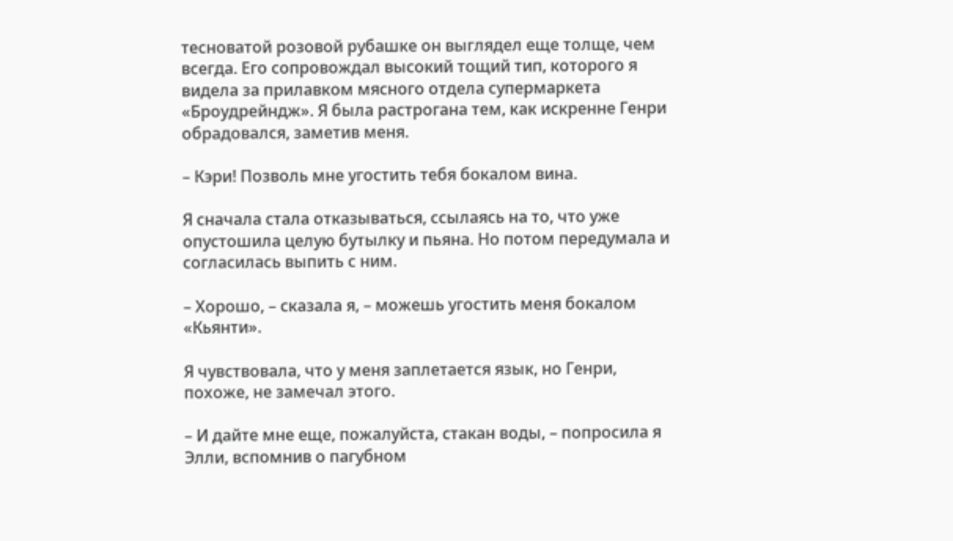тесноватой розовой рубашке он выглядел еще толще, чем всегда. Его сопровождал высокий тощий тип, которого я видела за прилавком мясного отдела супермаркета «Броудрейндж». Я была растрогана тем, как искренне Генри обрадовался, заметив меня.

– Кэри! Позволь мне угостить тебя бокалом вина.

Я сначала стала отказываться, ссылаясь на то, что уже опустошила целую бутылку и пьяна. Но потом передумала и согласилась выпить с ним.

– Хорошо, – сказала я, – можешь угостить меня бокалом «Кьянти».

Я чувствовала, что у меня заплетается язык, но Генри, похоже, не замечал этого.

– И дайте мне еще, пожалуйста, стакан воды, – попросила я Элли, вспомнив о пагубном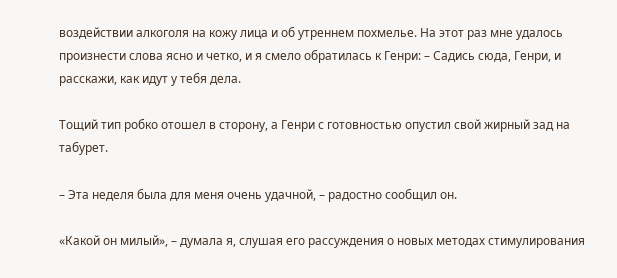воздействии алкоголя на кожу лица и об утреннем похмелье. На этот раз мне удалось произнести слова ясно и четко, и я смело обратилась к Генри: – Садись сюда, Генри, и расскажи, как идут у тебя дела.

Тощий тип робко отошел в сторону, а Генри с готовностью опустил свой жирный зад на табурет.

– Эта неделя была для меня очень удачной, – радостно сообщил он.

«Какой он милый», – думала я, слушая его рассуждения о новых методах стимулирования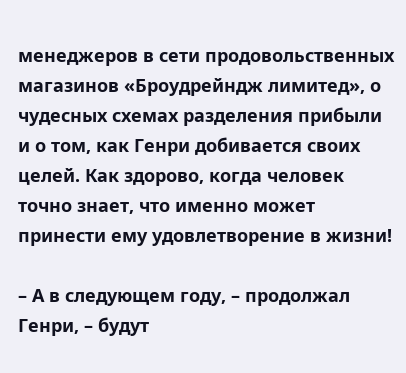менеджеров в сети продовольственных магазинов «Броудрейндж лимитед», о чудесных схемах разделения прибыли и о том, как Генри добивается своих целей. Как здорово, когда человек точно знает, что именно может принести ему удовлетворение в жизни!

– А в следующем году, – продолжал Генри, – будут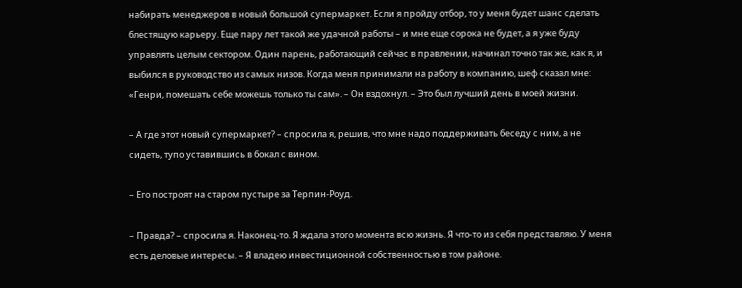набирать менеджеров в новый большой супермаркет. Если я пройду отбор, то у меня будет шанс сделать блестящую карьеру. Еще пару лет такой же удачной работы – и мне еще сорока не будет, а я уже буду управлять целым сектором. Один парень, работающий сейчас в правлении, начинал точно так же, как я, и выбился в руководство из самых низов. Когда меня принимали на работу в компанию, шеф сказал мне: «Генри, помешать себе можешь только ты сам». – Он вздохнул. – Это был лучший день в моей жизни.

– А где этот новый супермаркет? – спросила я, решив, что мне надо поддерживать беседу с ним, а не сидеть, тупо уставившись в бокал с вином.

– Его построят на старом пустыре за Терпин-Роуд.

– Правда? – спросила я. Наконец-то. Я ждала этого момента всю жизнь. Я что-то из себя представляю. У меня есть деловые интересы. – Я владею инвестиционной собственностью в том районе.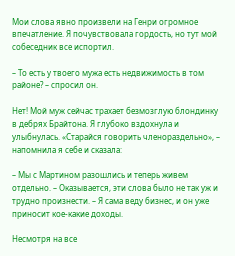Мои слова явно произвели на Генри огромное впечатление. Я почувствовала гордость, но тут мой собеседник все испортил.

– То есть у твоего мужа есть недвижимость в том районе? – спросил он.

Нет! Мой муж сейчас трахает безмозглую блондинку в дебрях Брайтона. Я глубоко вздохнула и улыбнулась. «Старайся говорить членораздельно», – напомнила я себе и сказала:

– Мы с Мартином разошлись и теперь живем отдельно. – Оказывается, эти слова было не так уж и трудно произнести. – Я сама веду бизнес, и он уже приносит кое-какие доходы.

Несмотря на все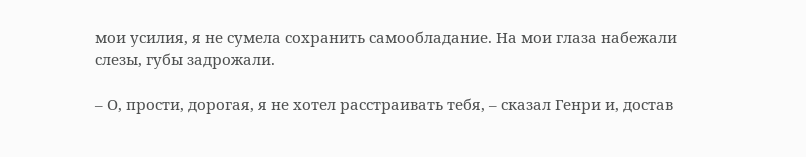мои усилия, я не сумела сохранить самообладание. На мои глаза набежали слезы, губы задрожали.

– О, прости, дорогая, я не хотел расстраивать тебя, – сказал Генри и, достав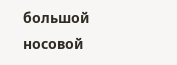большой носовой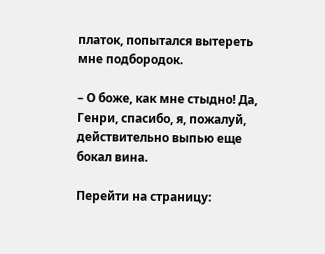платок, попытался вытереть мне подбородок.

– О боже, как мне стыдно! Да, Генри, спасибо, я, пожалуй, действительно выпью еще бокал вина.

Перейти на страницу: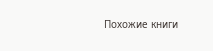Похожие книги